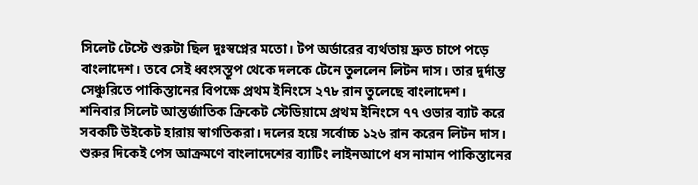সিলেট টেস্টে শুরুটা ছিল দুঃস্বপ্নের মতো। টপ অর্ডারের ব্যর্থতায় দ্রুত চাপে পড়ে বাংলাদেশ। তবে সেই ধ্বংসস্তূপ থেকে দলকে টেনে তুললেন লিটন দাস। তার দুর্দান্ত সেঞ্চুরিতে পাকিস্তানের বিপক্ষে প্রথম ইনিংসে ২৭৮ রান তুলেছে বাংলাদেশ।
শনিবার সিলেট আন্তর্জাতিক ক্রিকেট স্টেডিয়ামে প্রথম ইনিংসে ৭৭ ওভার ব্যাট করে সবকটি উইকেট হারায় স্বাগতিকরা। দলের হয়ে সর্বোচ্চ ১২৬ রান করেন লিটন দাস।
শুরুর দিকেই পেস আক্রমণে বাংলাদেশের ব্যাটিং লাইনআপে ধস নামান পাকিস্তানের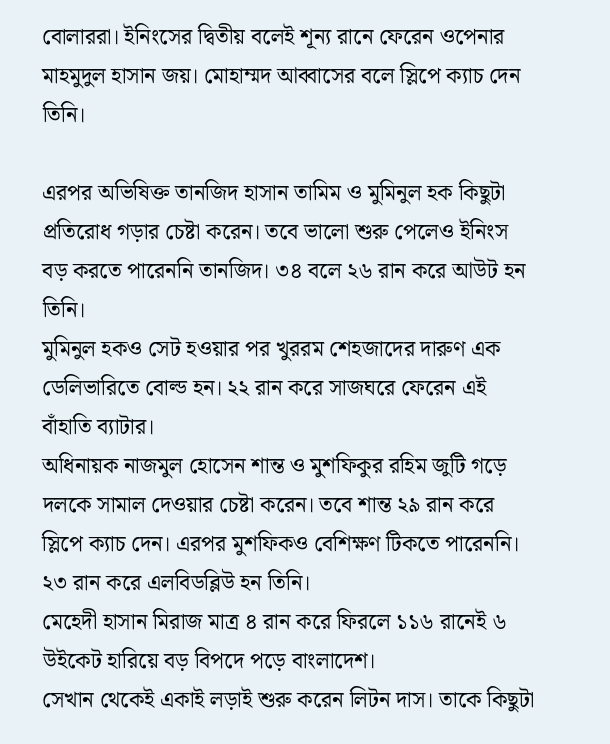বোলাররা। ইনিংসের দ্বিতীয় বলেই শূন্য রানে ফেরেন ওপেনার মাহমুদুল হাসান জয়। মোহাম্মদ আব্বাসের বলে স্লিপে ক্যাচ দেন তিনি।

এরপর অভিষিক্ত তানজিদ হাসান তামিম ও মুমিনুল হক কিছুটা প্রতিরোধ গড়ার চেষ্টা করেন। তবে ভালো শুরু পেলেও ইনিংস বড় করতে পারেননি তানজিদ। ৩৪ বলে ২৬ রান করে আউট হন তিনি।
মুমিনুল হকও সেট হওয়ার পর খুররম শেহজাদের দারুণ এক ডেলিভারিতে বোল্ড হন। ২২ রান করে সাজঘরে ফেরেন এই বাঁহাতি ব্যাটার।
অধিনায়ক নাজমুল হোসেন শান্ত ও মুশফিকুর রহিম জুটি গড়ে দলকে সামাল দেওয়ার চেষ্টা করেন। তবে শান্ত ২৯ রান করে স্লিপে ক্যাচ দেন। এরপর মুশফিকও বেশিক্ষণ টিকতে পারেননি। ২৩ রান করে এলবিডব্লিউ হন তিনি।
মেহেদী হাসান মিরাজ মাত্র ৪ রান করে ফিরলে ১১৬ রানেই ৬ উইকেট হারিয়ে বড় বিপদে পড়ে বাংলাদেশ।
সেখান থেকেই একাই লড়াই শুরু করেন লিটন দাস। তাকে কিছুটা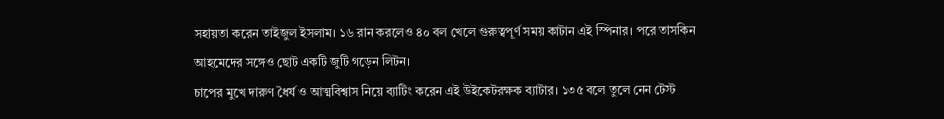সহায়তা করেন তাইজুল ইসলাম। ১৬ রান করলেও ৪০ বল খেলে গুরুত্বপূর্ণ সময় কাটান এই স্পিনার। পরে তাসকিন আহমেদের সঙ্গেও ছোট একটি জুটি গড়েন লিটন।
চাপের মুখে দারুণ ধৈর্য ও আত্মবিশ্বাস নিয়ে ব্যাটিং করেন এই উইকেটরক্ষক ব্যাটার। ১৩৫ বলে তুলে নেন টেস্ট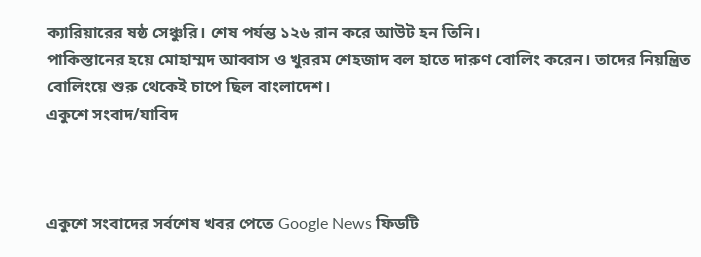ক্যারিয়ারের ষষ্ঠ সেঞ্চুরি। শেষ পর্যন্ত ১২৬ রান করে আউট হন তিনি।
পাকিস্তানের হয়ে মোহাম্মদ আব্বাস ও খুররম শেহজাদ বল হাতে দারুণ বোলিং করেন। তাদের নিয়ন্ত্রিত বোলিংয়ে শুরু থেকেই চাপে ছিল বাংলাদেশ।
একুশে সংবাদ/যাবিদ



একুশে সংবাদের সর্বশেষ খবর পেতে Google News ফিডটি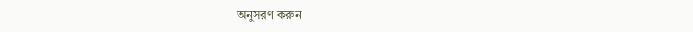অনুসরণ করুন